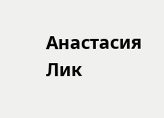Анастасия Лик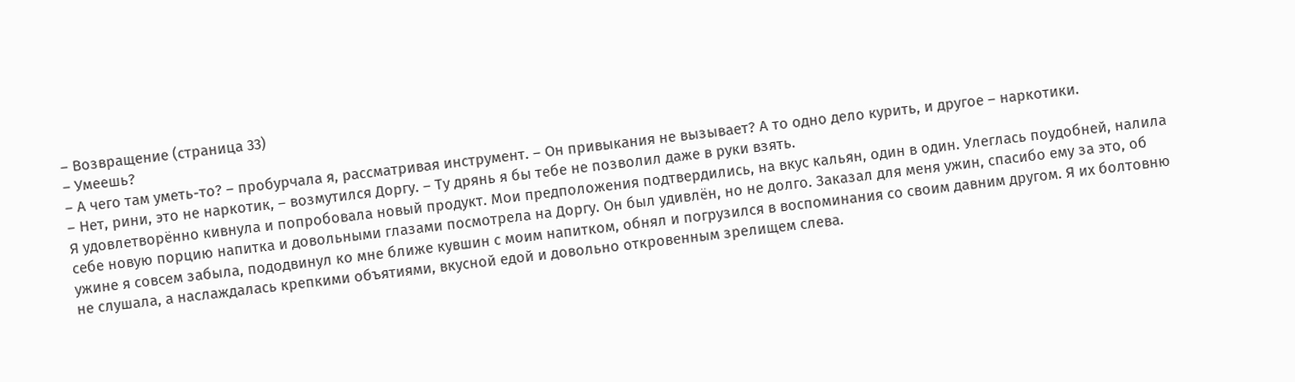– Возвращение (страница 33)
– Умеешь?
– А чего там уметь-то? – пробурчала я, рассматривая инструмент. – Он привыкания не вызывает? А то одно дело курить, и другое – наркотики.
– Нет, рини, это не наркотик, – возмутился Доргу. – Ту дрянь я бы тебе не позволил даже в руки взять.
Я удовлетворённо кивнула и попробовала новый продукт. Мои предположения подтвердились, на вкус кальян, один в один. Улеглась поудобней, налила себе новую порцию напитка и довольными глазами посмотрела на Доргу. Он был удивлён, но не долго. Заказал для меня ужин, спасибо ему за это, об ужине я совсем забыла, пододвинул ко мне ближе кувшин с моим напитком, обнял и погрузился в воспоминания со своим давним другом. Я их болтовню не слушала, а наслаждалась крепкими объятиями, вкусной едой и довольно откровенным зрелищем слева.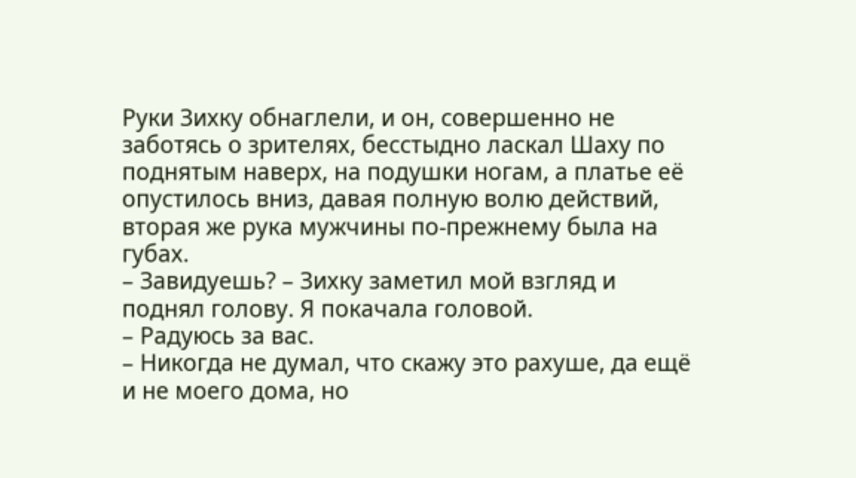Руки Зихку обнаглели, и он, совершенно не заботясь о зрителях, бесстыдно ласкал Шаху по поднятым наверх, на подушки ногам, а платье её опустилось вниз, давая полную волю действий, вторая же рука мужчины по-прежнему была на губах.
– Завидуешь? – Зихку заметил мой взгляд и поднял голову. Я покачала головой.
– Радуюсь за вас.
– Никогда не думал, что скажу это рахуше, да ещё и не моего дома, но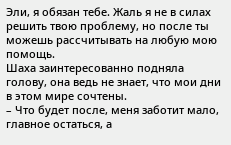Эли, я обязан тебе. Жаль я не в силах решить твою проблему, но после ты можешь рассчитывать на любую мою помощь.
Шаха заинтересованно подняла голову, она ведь не знает, что мои дни в этом мире сочтены.
– Что будет после, меня заботит мало, главное остаться, а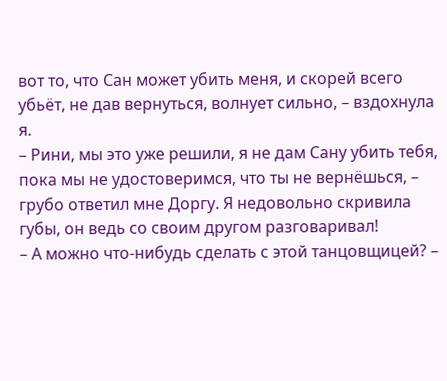вот то, что Сан может убить меня, и скорей всего убьёт, не дав вернуться, волнует сильно, – вздохнула я.
– Рини, мы это уже решили, я не дам Сану убить тебя, пока мы не удостоверимся, что ты не вернёшься, – грубо ответил мне Доргу. Я недовольно скривила губы, он ведь со своим другом разговаривал!
– А можно что-нибудь сделать с этой танцовщицей? –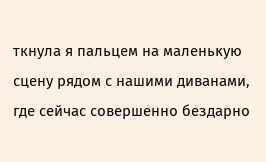ткнула я пальцем на маленькую сцену рядом с нашими диванами, где сейчас совершенно бездарно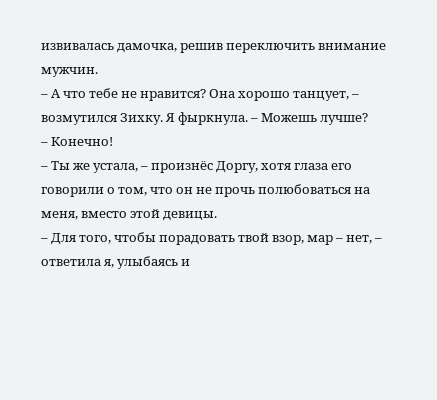извивалась дамочка, решив переключить внимание мужчин.
– А что тебе не нравится? Она хорошо танцует, – возмутился Зихку. Я фыркнула. – Можешь лучше?
– Конечно!
– Ты же устала, – произнёс Доргу, хотя глаза его говорили о том, что он не прочь полюбоваться на меня, вместо этой девицы.
– Для того, чтобы порадовать твой взор, мар – нет, – ответила я, улыбаясь и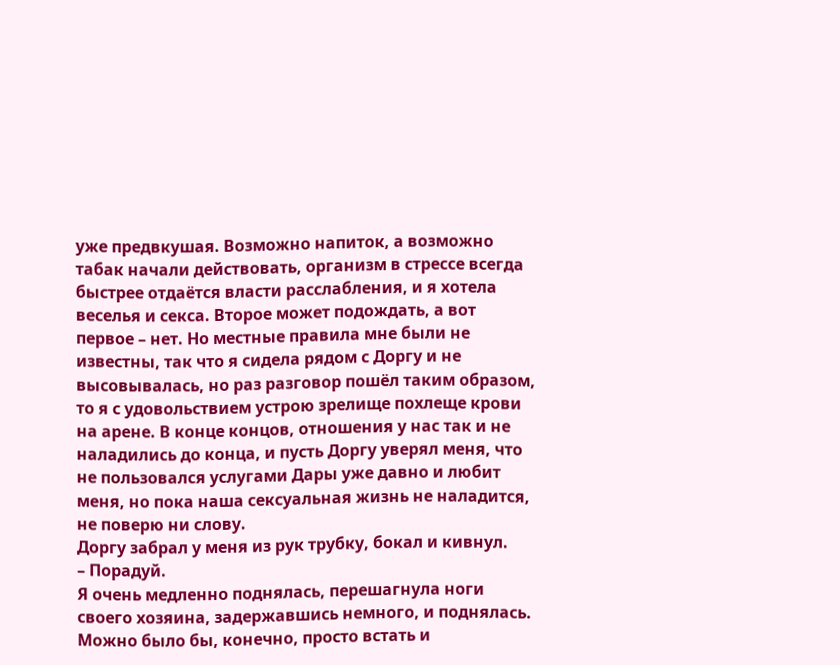уже предвкушая. Возможно напиток, а возможно табак начали действовать, организм в стрессе всегда быстрее отдаётся власти расслабления, и я хотела веселья и секса. Второе может подождать, а вот первое – нет. Но местные правила мне были не известны, так что я сидела рядом с Доргу и не высовывалась, но раз разговор пошёл таким образом, то я с удовольствием устрою зрелище похлеще крови на арене. В конце концов, отношения у нас так и не наладились до конца, и пусть Доргу уверял меня, что не пользовался услугами Дары уже давно и любит меня, но пока наша сексуальная жизнь не наладится, не поверю ни слову.
Доргу забрал у меня из рук трубку, бокал и кивнул.
– Порадуй.
Я очень медленно поднялась, перешагнула ноги своего хозяина, задержавшись немного, и поднялась. Можно было бы, конечно, просто встать и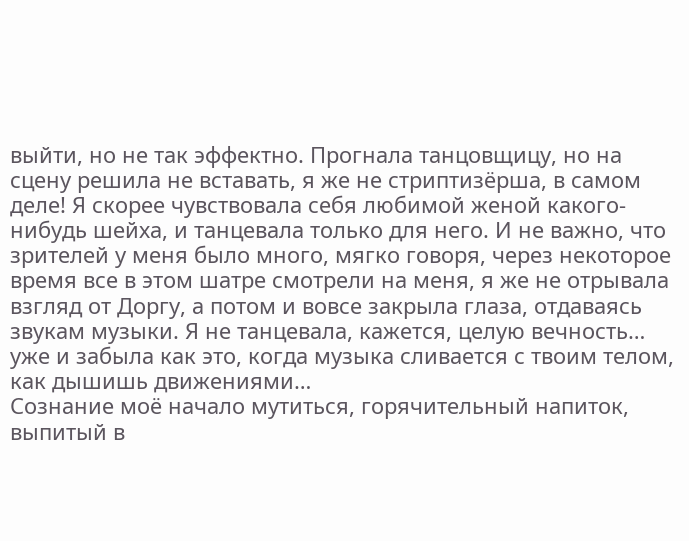выйти, но не так эффектно. Прогнала танцовщицу, но на сцену решила не вставать, я же не стриптизёрша, в самом деле! Я скорее чувствовала себя любимой женой какого-нибудь шейха, и танцевала только для него. И не важно, что зрителей у меня было много, мягко говоря, через некоторое время все в этом шатре смотрели на меня, я же не отрывала взгляд от Доргу, а потом и вовсе закрыла глаза, отдаваясь звукам музыки. Я не танцевала, кажется, целую вечность… уже и забыла как это, когда музыка сливается с твоим телом, как дышишь движениями…
Сознание моё начало мутиться, горячительный напиток, выпитый в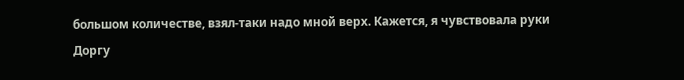большом количестве, взял-таки надо мной верх. Кажется, я чувствовала руки Доргу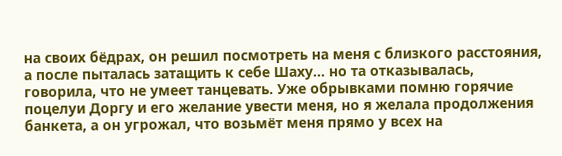на своих бёдрах, он решил посмотреть на меня с близкого расстояния, а после пыталась затащить к себе Шаху… но та отказывалась, говорила, что не умеет танцевать. Уже обрывками помню горячие поцелуи Доргу и его желание увести меня, но я желала продолжения банкета, а он угрожал, что возьмёт меня прямо у всех на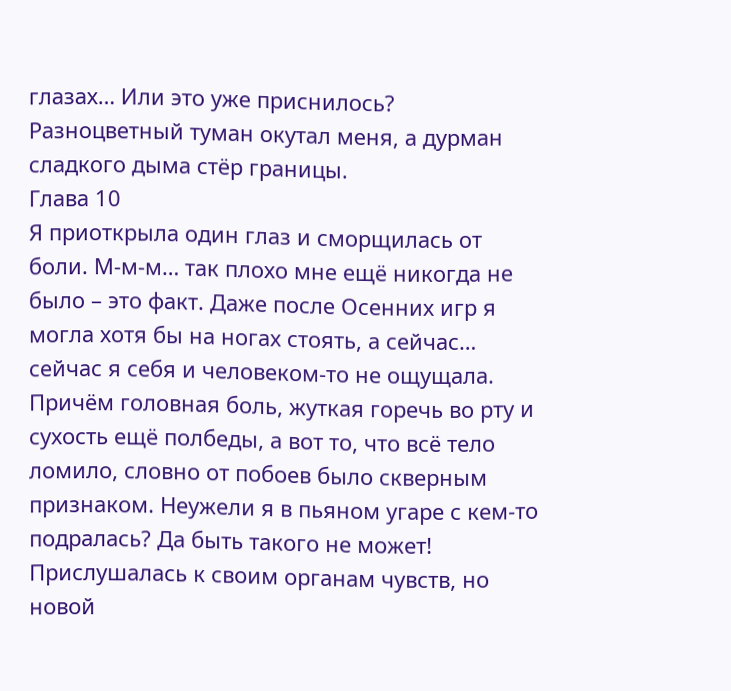глазах… Или это уже приснилось? Разноцветный туман окутал меня, а дурман сладкого дыма стёр границы.
Глава 10
Я приоткрыла один глаз и сморщилась от боли. М-м-м… так плохо мне ещё никогда не было – это факт. Даже после Осенних игр я могла хотя бы на ногах стоять, а сейчас… сейчас я себя и человеком-то не ощущала. Причём головная боль, жуткая горечь во рту и сухость ещё полбеды, а вот то, что всё тело ломило, словно от побоев было скверным признаком. Неужели я в пьяном угаре с кем-то подралась? Да быть такого не может!
Прислушалась к своим органам чувств, но новой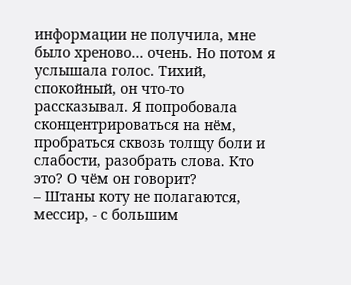информации не получила, мне было хреново… очень. Но потом я услышала голос. Тихий, спокойный, он что-то рассказывал. Я попробовала сконцентрироваться на нём, пробраться сквозь толщу боли и слабости, разобрать слова. Кто это? О чём он говорит?
– Штаны коту не полагаются, мессир, - с большим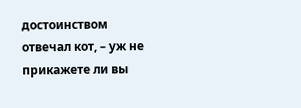достоинством отвечал кот, – уж не прикажете ли вы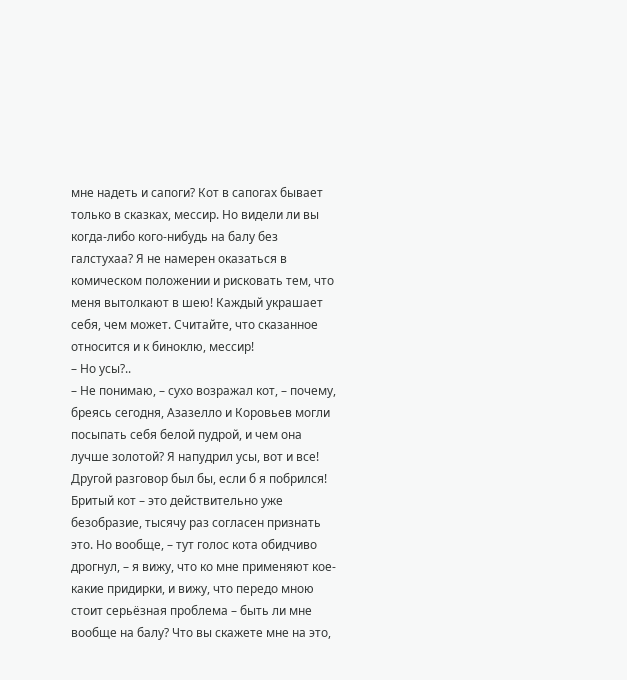мне надеть и сапоги? Кот в сапогах бывает только в сказках, мессир. Но видели ли вы когда-либо кого-нибудь на балу без галстухаа? Я не намерен оказаться в комическом положении и рисковать тем, что меня вытолкают в шею! Каждый украшает себя, чем может. Считайте, что сказанное относится и к биноклю, мессир!
– Но усы?..
– Не понимаю, – сухо возражал кот, – почему, бреясь сегодня, Азазелло и Коровьев могли посыпать себя белой пудрой, и чем она лучше золотой? Я напудрил усы, вот и все! Другой разговор был бы, если б я побрился! Бритый кот – это действительно уже безобразие, тысячу раз согласен признать это. Но вообще, – тут голос кота обидчиво дрогнул, – я вижу, что ко мне применяют кое-какие придирки, и вижу, что передо мною стоит серьёзная проблема – быть ли мне вообще на балу? Что вы скажете мне на это,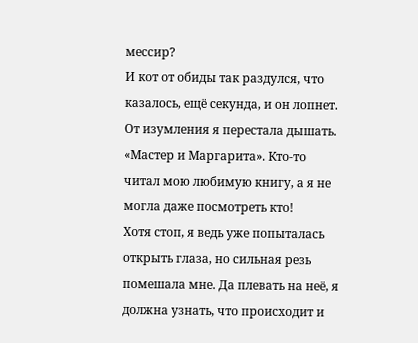мессир?
И кот от обиды так раздулся, что казалось, ещё секунда, и он лопнет.
От изумления я перестала дышать. «Мастер и Маргарита». Кто-то читал мою любимую книгу, а я не могла даже посмотреть кто!
Хотя стоп, я ведь уже попыталась открыть глаза, но сильная резь помешала мне. Да плевать на неё, я должна узнать, что происходит и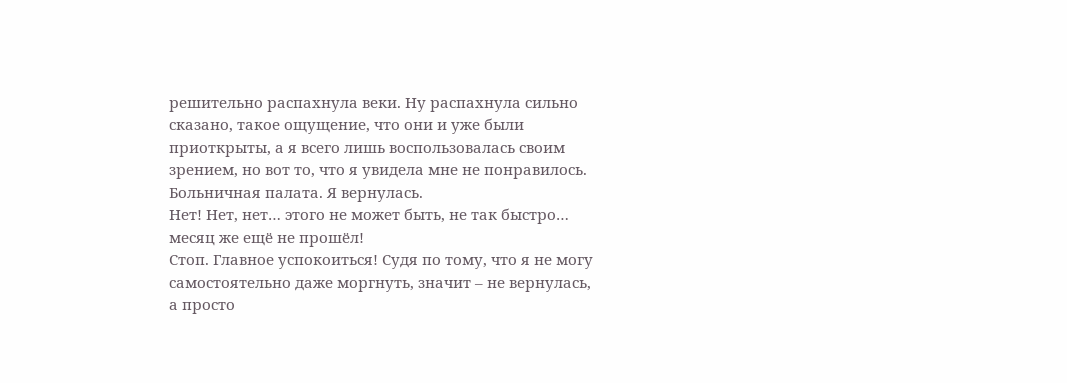решительно распахнула веки. Ну распахнула сильно сказано, такое ощущение, что они и уже были приоткрыты, а я всего лишь воспользовалась своим зрением, но вот то, что я увидела мне не понравилось. Больничная палата. Я вернулась.
Нет! Нет, нет… этого не может быть, не так быстро… месяц же ещё не прошёл!
Стоп. Главное успокоиться! Судя по тому, что я не могу самостоятельно даже моргнуть, значит – не вернулась, а просто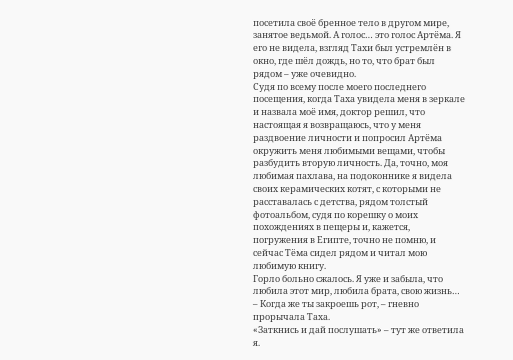посетила своё бренное тело в другом мире, занятое ведьмой. А голос… это голос Артёма. Я его не видела, взгляд Тахи был устремлён в окно, где шёл дождь, но то, что брат был рядом – уже очевидно.
Судя по всему после моего последнего посещения, когда Таха увидела меня в зеркале и назвала моё имя, доктор решил, что настоящая я возвращаюсь, что у меня раздвоение личности и попросил Артёма окружить меня любимыми вещами, чтобы разбудить вторую личность. Да, точно, моя любимая пахлава, на подоконнике я видела своих керамических котят, с которыми не расставалась с детства, рядом толстый фотоальбом, судя по корешку о моих похождениях в пещеры и, кажется, погружения в Египте, точно не помню, и сейчас Тёма сидел рядом и читал мою любимую книгу.
Горло больно сжалось. Я уже и забыла, что любила этот мир, любила брата, свою жизнь…
– Когда же ты закроешь рот, – гневно прорычала Таха.
«Заткнись и дай послушать» – тут же ответила я.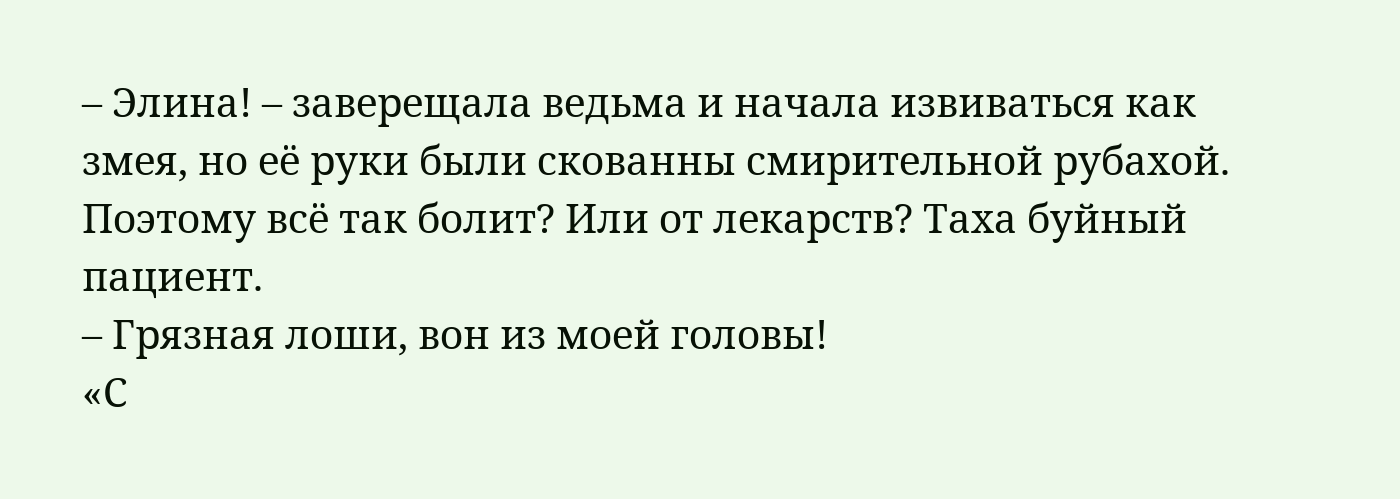– Элина! – заверещала ведьма и начала извиваться как змея, но её руки были скованны смирительной рубахой. Поэтому всё так болит? Или от лекарств? Таха буйный пациент.
– Грязная лоши, вон из моей головы!
«С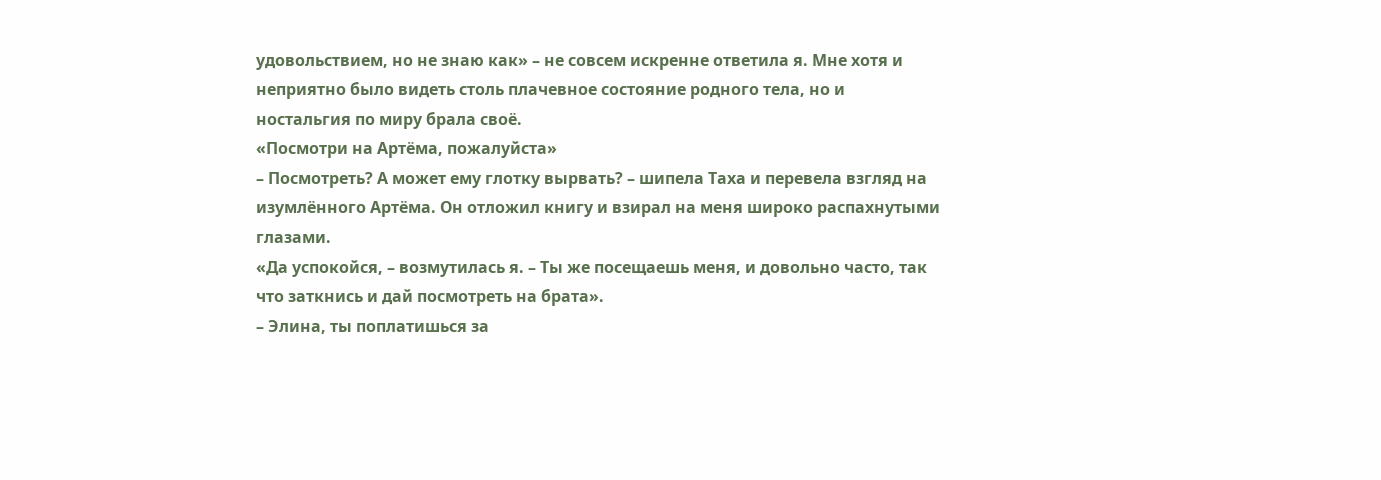удовольствием, но не знаю как» – не совсем искренне ответила я. Мне хотя и неприятно было видеть столь плачевное состояние родного тела, но и ностальгия по миру брала своё.
«Посмотри на Артёма, пожалуйста»
– Посмотреть? А может ему глотку вырвать? – шипела Таха и перевела взгляд на изумлённого Артёма. Он отложил книгу и взирал на меня широко распахнутыми глазами.
«Да успокойся, – возмутилась я. – Ты же посещаешь меня, и довольно часто, так что заткнись и дай посмотреть на брата».
– Элина, ты поплатишься за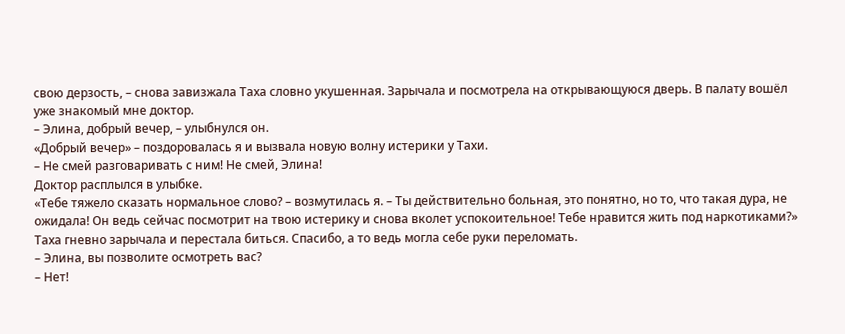свою дерзость, – снова завизжала Таха словно укушенная. Зарычала и посмотрела на открывающуюся дверь. В палату вошёл уже знакомый мне доктор.
– Элина, добрый вечер, – улыбнулся он.
«Добрый вечер» – поздоровалась я и вызвала новую волну истерики у Тахи.
– Не смей разговаривать с ним! Не смей, Элина!
Доктор расплылся в улыбке.
«Тебе тяжело сказать нормальное слово? – возмутилась я. – Ты действительно больная, это понятно, но то, что такая дура, не ожидала! Он ведь сейчас посмотрит на твою истерику и снова вколет успокоительное! Тебе нравится жить под наркотиками?»
Таха гневно зарычала и перестала биться. Спасибо, а то ведь могла себе руки переломать.
– Элина, вы позволите осмотреть вас?
– Нет!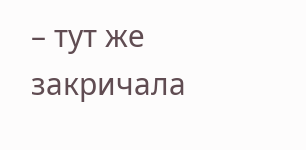– тут же закричала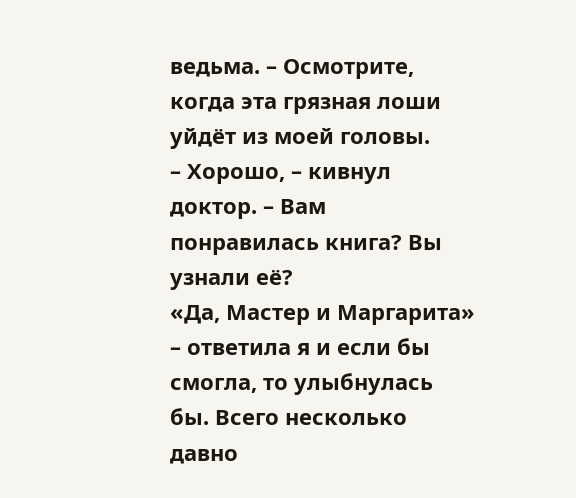ведьма. – Осмотрите, когда эта грязная лоши уйдёт из моей головы.
– Хорошо, – кивнул доктор. – Вам понравилась книга? Вы узнали её?
«Да, Мастер и Маргарита» – ответила я и если бы смогла, то улыбнулась бы. Всего несколько давно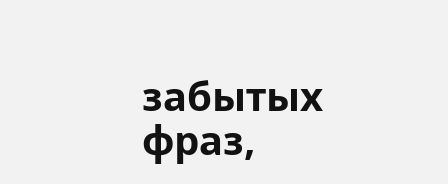забытых фраз,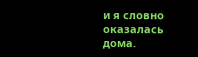и я словно оказалась дома.